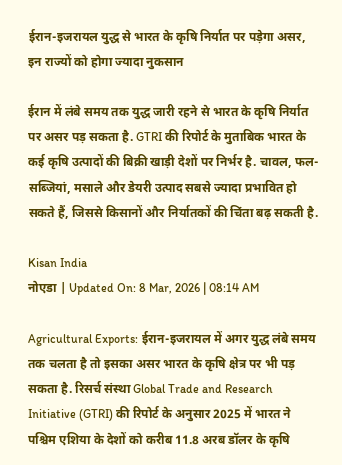ईरान-इजरायल युद्ध से भारत के कृषि निर्यात पर पड़ेगा असर, इन राज्यों को होगा ज्यादा नुकसान

ईरान में लंबे समय तक युद्ध जारी रहने से भारत के कृषि निर्यात पर असर पड़ सकता है. GTRI की रिपोर्ट के मुताबिक भारत के कई कृषि उत्पादों की बिक्री खाड़ी देशों पर निर्भर है. चावल, फल-सब्जियां, मसाले और डेयरी उत्पाद सबसे ज्यादा प्रभावित हो सकते हैं, जिससे किसानों और निर्यातकों की चिंता बढ़ सकती है.

Kisan India
नोएडा | Updated On: 8 Mar, 2026 | 08:14 AM

Agricultural Exports: ईरान-इजरायल में अगर युद्ध लंबे समय तक चलता है तो इसका असर भारत के कृषि क्षेत्र पर भी पड़ सकता है. रिसर्च संस्था Global Trade and Research Initiative (GTRI) की रिपोर्ट के अनुसार 2025 में भारत ने पश्चिम एशिया के देशों को करीब 11.8 अरब डॉलर के कृषि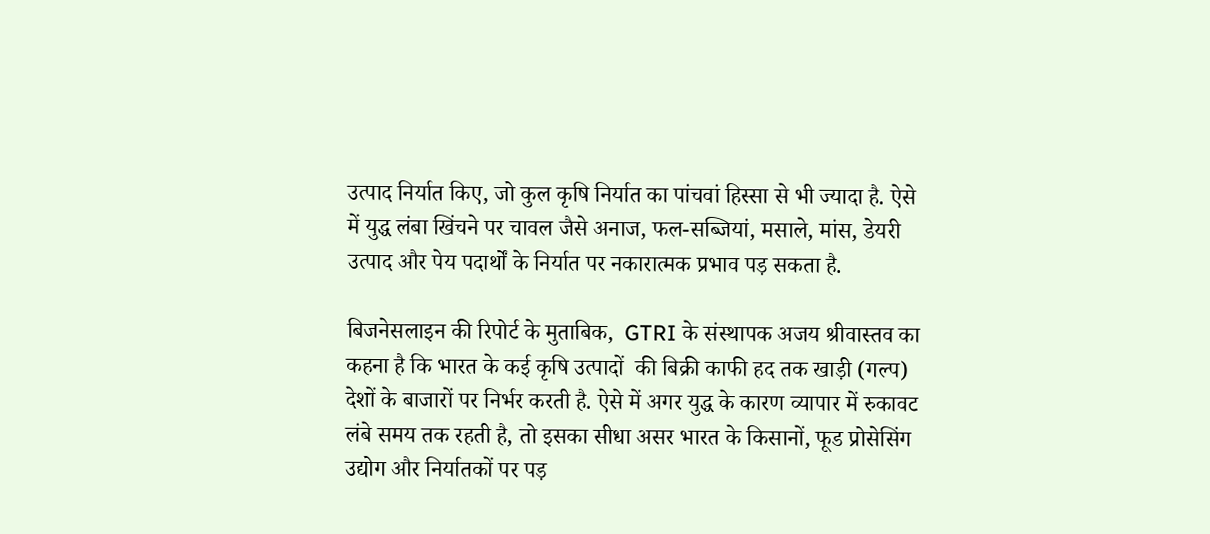उत्पाद निर्यात किए, जो कुल कृषि निर्यात का पांचवां हिस्सा से भी ज्यादा है. ऐसे में युद्ध लंबा खिंचने पर चावल जैसे अनाज, फल-सब्जियां, मसाले, मांस, डेयरी उत्पाद और पेय पदार्थों के निर्यात पर नकारात्मक प्रभाव पड़ सकता है.

बिजनेसलाइन की रिपोर्ट के मुताबिक,  GTRI के संस्थापक अजय श्रीवास्तव का कहना है कि भारत के कई कृषि उत्पादों  की बिक्री काफी हद तक खाड़ी (गल्प) देशों के बाजारों पर निर्भर करती है. ऐसे में अगर युद्ध के कारण व्यापार में रुकावट लंबे समय तक रहती है, तो इसका सीधा असर भारत के किसानों, फूड प्रोसेसिंग उद्योग और निर्यातकों पर पड़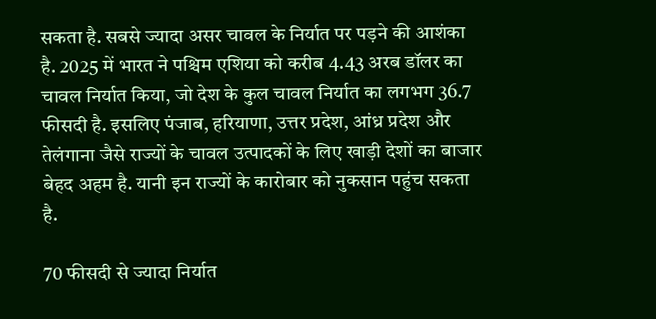सकता है. सबसे ज्यादा असर चावल के निर्यात पर पड़ने की आशंका है. 2025 में भारत ने पश्चिम एशिया को करीब 4.43 अरब डॉलर का चावल निर्यात किया, जो देश के कुल चावल निर्यात का लगभग 36.7 फीसदी है. इसलिए पंजाब, हरियाणा, उत्तर प्रदेश, आंध्र प्रदेश और तेलंगाना जैसे राज्यों के चावल उत्पादकों के लिए खाड़ी देशों का बाजार बेहद अहम है. यानी इन राज्यों के कारोबार को नुकसान पहुंच सकता है.

70 फीसदी से ज्यादा निर्यात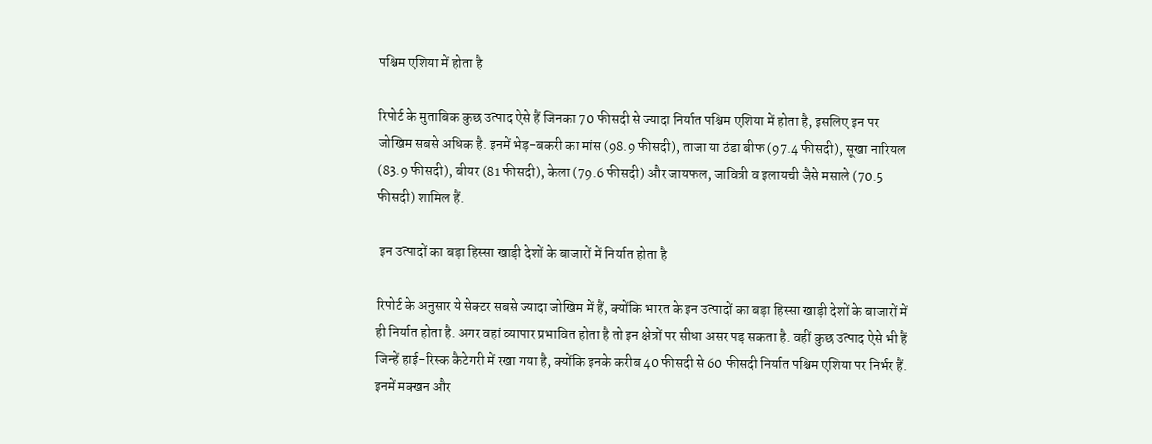पश्चिम एशिया में होता है

रिपोर्ट के मुताबिक कुछ उत्पाद ऐसे हैं जिनका 70 फीसदी से ज्यादा निर्यात पश्चिम एशिया में होता है, इसलिए इन पर जोखिम सबसे अधिक है. इनमें भेड़-बकरी का मांस (98.9 फीसदी), ताजा या ठंडा बीफ (97.4 फीसदी), सूखा नारियल (83.9 फीसदी), बीयर (81 फीसदी), केला (79.6 फीसदी) और जायफल, जावित्री व इलायची जैसे मसाले (70.5 फीसदी) शामिल हैं.

 इन उत्पादों का बड़ा हिस्सा खाड़ी देशों के बाजारों में निर्यात होता है

रिपोर्ट के अनुसार ये सेक्टर सबसे ज्यादा जोखिम में हैं, क्योंकि भारत के इन उत्पादों का बड़ा हिस्सा खाड़ी देशों के बाजारों में ही निर्यात होता है. अगर वहां व्यापार प्रभावित होता है तो इन क्षेत्रों पर सीधा असर पड़ सकता है. वहीं कुछ उत्पाद ऐसे भी हैं जिन्हें हाई-रिस्क कैटेगरी में रखा गया है, क्योंकि इनके करीब 40 फीसदी से 60 फीसदी निर्यात पश्चिम एशिया पर निर्भर हैं. इनमें मक्खन और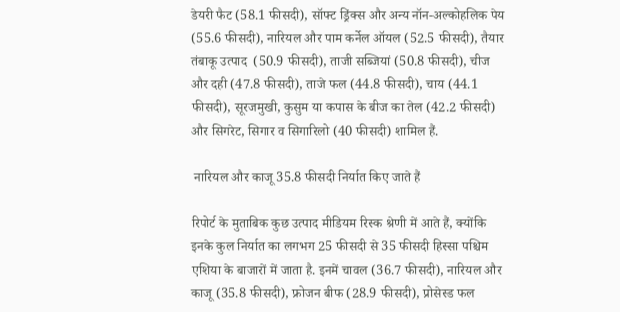डेयरी फैट (58.1 फीसदी), सॉफ्ट ड्रिंक्स और अन्य नॉन-अल्कोहलिक पेय (55.6 फीसदी), नारियल और पाम कर्नेल ऑयल (52.5 फीसदी), तैयार तंबाकू उत्पाद  (50.9 फीसदी), ताजी सब्जियां (50.8 फीसदी), चीज और दही (47.8 फीसदी), ताजे फल (44.8 फीसदी), चाय (44.1 फीसदी), सूरजमुखी, कुसुम या कपास के बीज का तेल (42.2 फीसदी) और सिगरेट, सिगार व सिगारिलो (40 फीसदी) शामिल हैं.

 नारियल और काजू 35.8 फीसदी निर्यात किए जाते हैं

रिपोर्ट के मुताबिक कुछ उत्पाद मीडियम रिस्क श्रेणी में आते हैं, क्योंकि इनके कुल निर्यात का लगभग 25 फीसदी से 35 फीसदी हिस्सा पश्चिम एशिया के बाजारों में जाता है. इनमें चावल (36.7 फीसदी), नारियल और काजू (35.8 फीसदी), फ्रोजन बीफ (28.9 फीसदी), प्रोसेस्ड फल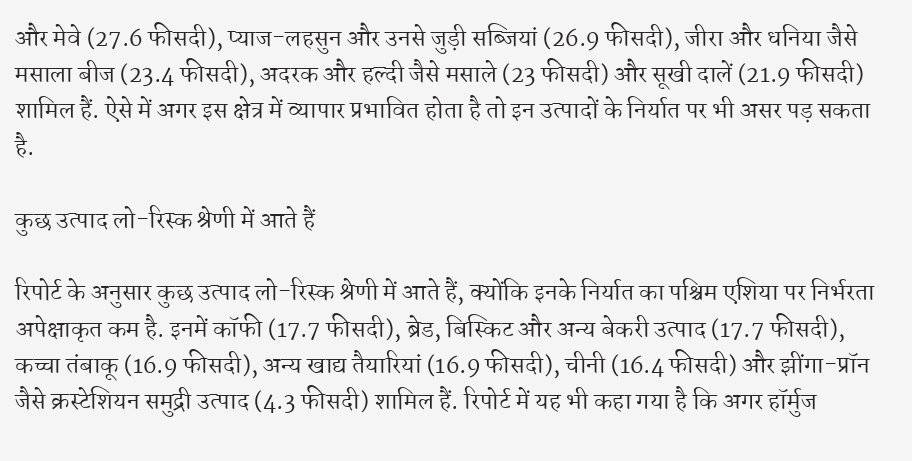और मेवे (27.6 फीसदी), प्याज-लहसुन और उनसे जुड़ी सब्जियां (26.9 फीसदी), जीरा और धनिया जैसे मसाला बीज (23.4 फीसदी), अदरक और हल्दी जैसे मसाले (23 फीसदी) और सूखी दालें (21.9 फीसदी) शामिल हैं. ऐसे में अगर इस क्षेत्र में व्यापार प्रभावित होता है तो इन उत्पादों के निर्यात पर भी असर पड़ सकता है.

कुछ उत्पाद लो-रिस्क श्रेणी में आते हैं

रिपोर्ट के अनुसार कुछ उत्पाद लो-रिस्क श्रेणी में आते हैं, क्योंकि इनके निर्यात का पश्चिम एशिया पर निर्भरता  अपेक्षाकृत कम है. इनमें कॉफी (17.7 फीसदी), ब्रेड, बिस्किट और अन्य बेकरी उत्पाद (17.7 फीसदी), कच्चा तंबाकू (16.9 फीसदी), अन्य खाद्य तैयारियां (16.9 फीसदी), चीनी (16.4 फीसदी) और झींगा-प्रॉन जैसे क्रस्टेशियन समुद्री उत्पाद (4.3 फीसदी) शामिल हैं. रिपोर्ट में यह भी कहा गया है कि अगर हॉर्मुज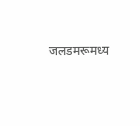जलडमरूमध्य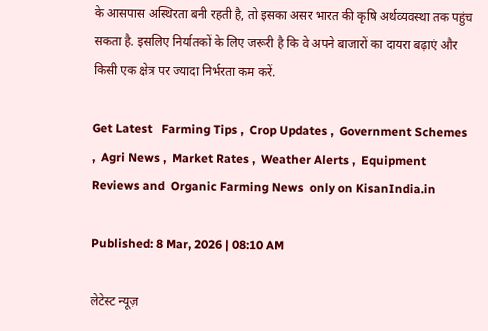के आसपास अस्थिरता बनी रहती है, तो इसका असर भारत की कृषि अर्थव्यवस्था तक पहुंच सकता है. इसलिए निर्यातकों के लिए जरूरी है कि वे अपने बाजारों का दायरा बढ़ाएं और किसी एक क्षेत्र पर ज्यादा निर्भरता कम करें.

Get Latest   Farming Tips ,  Crop Updates ,  Government Schemes ,  Agri News ,  Market Rates ,  Weather Alerts ,  Equipment Reviews and  Organic Farming News  only on KisanIndia.in

Published: 8 Mar, 2026 | 08:10 AM

लेटेस्ट न्यूज़